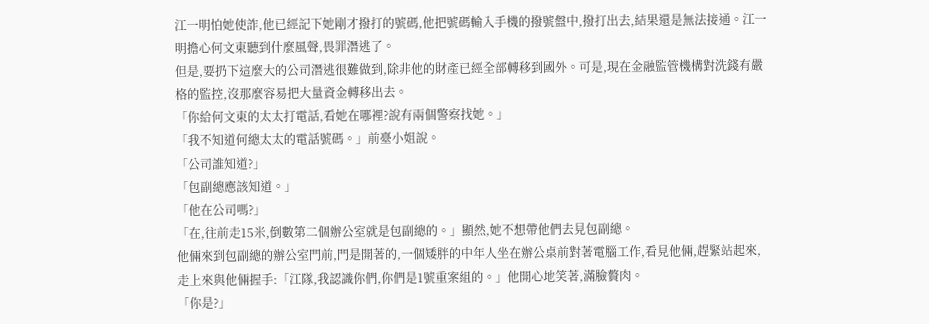江一明怕她使詐,他已經記下她剛才撥打的號碼,他把號碼輸入手機的撥號盤中,撥打出去,結果還是無法接通。江一明擔心何文東聽到什麼風聲,畏罪潛逃了。
但是,要扔下這麼大的公司潛逃很難做到,除非他的財產已經全部轉移到國外。可是,現在金融監管機構對洗錢有嚴格的監控,沒那麼容易把大量資金轉移出去。
「你給何文東的太太打電話,看她在哪裡?說有兩個警察找她。」
「我不知道何總太太的電話號碼。」前臺小姐說。
「公司誰知道?」
「包副總應該知道。」
「他在公司嗎?」
「在,往前走15米,倒數第二個辦公室就是包副總的。」顯然,她不想帶他們去見包副總。
他倆來到包副總的辦公室門前,門是開著的,一個矮胖的中年人坐在辦公桌前對著電腦工作,看見他倆,趕緊站起來,走上來與他倆握手:「江隊,我認識你們,你們是1號重案組的。」他開心地笑著,滿臉贅肉。
「你是?」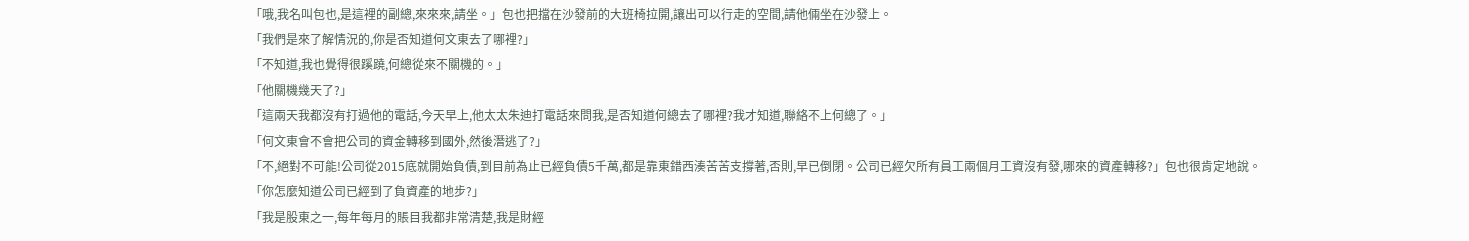「哦,我名叫包也,是這裡的副總,來來來,請坐。」包也把擋在沙發前的大班椅拉開,讓出可以行走的空間,請他倆坐在沙發上。
「我們是來了解情況的,你是否知道何文東去了哪裡?」
「不知道,我也覺得很蹊蹺,何總從來不關機的。」
「他關機幾天了?」
「這兩天我都沒有打過他的電話,今天早上,他太太朱迪打電話來問我,是否知道何總去了哪裡?我才知道,聯絡不上何總了。」
「何文東會不會把公司的資金轉移到國外,然後潛逃了?」
「不,絕對不可能!公司從2015底就開始負債,到目前為止已經負債5千萬,都是靠東錯西湊苦苦支撐著,否則,早已倒閉。公司已經欠所有員工兩個月工資沒有發,哪來的資產轉移?」包也很肯定地說。
「你怎麼知道公司已經到了負資產的地步?」
「我是股東之一,每年每月的賬目我都非常清楚,我是財經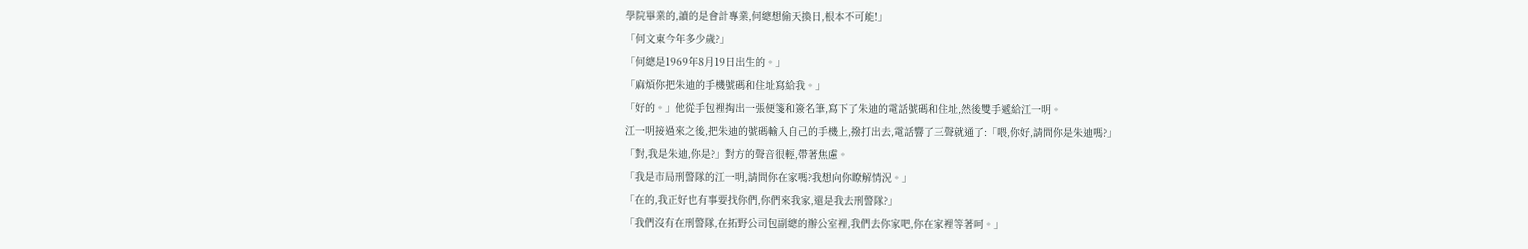學院畢業的,讀的是會計專業,何總想偷天換日,根本不可能!」
「何文東今年多少歲?」
「何總是1969年8月19日出生的。」
「麻煩你把朱迪的手機號碼和住址寫給我。」
「好的。」他從手包裡掏出一張便箋和簽名筆,寫下了朱迪的電話號碼和住址,然後雙手遞給江一明。
江一明接過來之後,把朱迪的號碼輸入自己的手機上,撥打出去,電話響了三聲就通了:「喂,你好,請問你是朱迪嗎?」
「對,我是朱迪,你是?」對方的聲音很輕,帶著焦慮。
「我是市局刑警隊的江一明,請問你在家嗎?我想向你瞭解情況。」
「在的,我正好也有事要找你們,你們來我家,還是我去刑警隊?」
「我們沒有在刑警隊,在拓野公司包副總的辦公室裡,我們去你家吧,你在家裡等著呵。」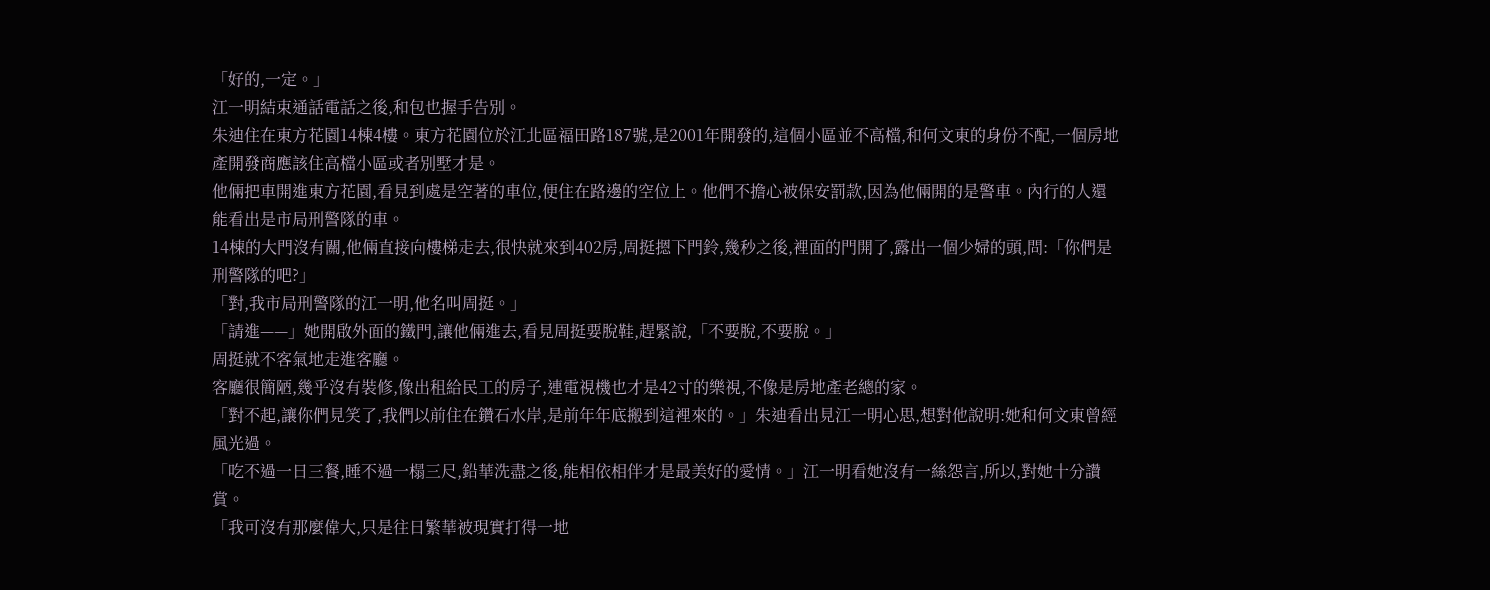「好的,一定。」
江一明結束通話電話之後,和包也握手告別。
朱迪住在東方花園14棟4樓。東方花園位於江北區福田路187號,是2001年開發的,這個小區並不高檔,和何文東的身份不配,一個房地產開發商應該住高檔小區或者別墅才是。
他倆把車開進東方花園,看見到處是空著的車位,便住在路邊的空位上。他們不擔心被保安罰款,因為他倆開的是警車。內行的人還能看出是市局刑警隊的車。
14棟的大門沒有關,他倆直接向樓梯走去,很快就來到402房,周挺摁下門鈴,幾秒之後,裡面的門開了,露出一個少婦的頭,問:「你們是刑警隊的吧?」
「對,我市局刑警隊的江一明,他名叫周挺。」
「請進——」她開啟外面的鐵門,讓他倆進去,看見周挺要脫鞋,趕緊說,「不要脫,不要脫。」
周挺就不客氣地走進客廳。
客廳很簡陋,幾乎沒有裝修,像出租給民工的房子,連電視機也才是42寸的樂視,不像是房地產老總的家。
「對不起,讓你們見笑了,我們以前住在鑽石水岸,是前年年底搬到這裡來的。」朱迪看出見江一明心思,想對他說明:她和何文東曾經風光過。
「吃不過一日三餐,睡不過一榻三尺,鉛華洗盡之後,能相依相伴才是最美好的愛情。」江一明看她沒有一絲怨言,所以,對她十分讚賞。
「我可沒有那麼偉大,只是往日繁華被現實打得一地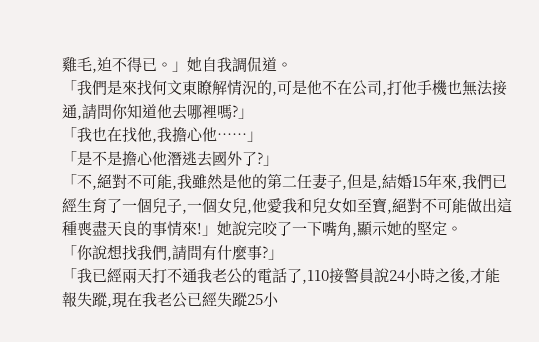雞毛,迫不得已。」她自我調侃道。
「我們是來找何文東瞭解情況的,可是他不在公司,打他手機也無法接通,請問你知道他去哪裡嗎?」
「我也在找他,我擔心他……」
「是不是擔心他潛逃去國外了?」
「不,絕對不可能,我雖然是他的第二任妻子,但是,結婚15年來,我們已經生育了一個兒子,一個女兒,他愛我和兒女如至寶,絕對不可能做出這種喪盡天良的事情來!」她說完咬了一下嘴角,顯示她的堅定。
「你說想找我們,請問有什麼事?」
「我已經兩天打不通我老公的電話了,110接警員說24小時之後,才能報失蹤,現在我老公已經失蹤25小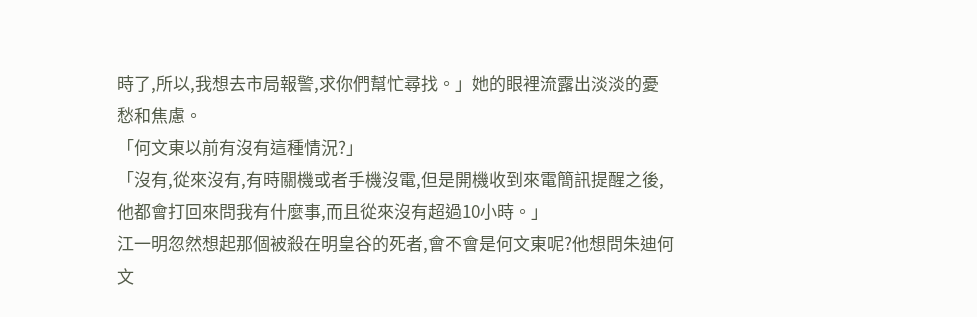時了,所以,我想去市局報警,求你們幫忙尋找。」她的眼裡流露出淡淡的憂愁和焦慮。
「何文東以前有沒有這種情況?」
「沒有,從來沒有,有時關機或者手機沒電,但是開機收到來電簡訊提醒之後,他都會打回來問我有什麼事,而且從來沒有超過10小時。」
江一明忽然想起那個被殺在明皇谷的死者,會不會是何文東呢?他想問朱迪何文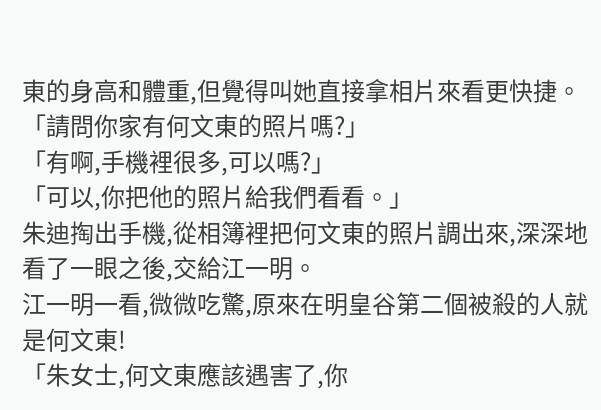東的身高和體重,但覺得叫她直接拿相片來看更快捷。
「請問你家有何文東的照片嗎?」
「有啊,手機裡很多,可以嗎?」
「可以,你把他的照片給我們看看。」
朱迪掏出手機,從相簿裡把何文東的照片調出來,深深地看了一眼之後,交給江一明。
江一明一看,微微吃驚,原來在明皇谷第二個被殺的人就是何文東!
「朱女士,何文東應該遇害了,你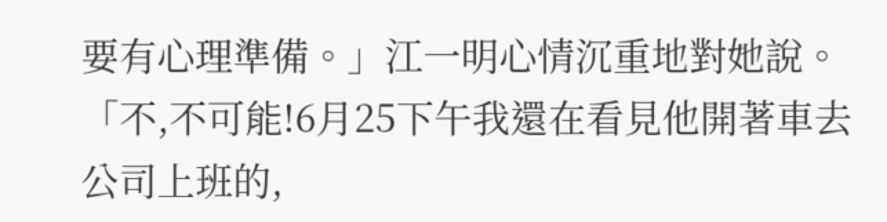要有心理準備。」江一明心情沉重地對她說。
「不,不可能!6月25下午我還在看見他開著車去公司上班的,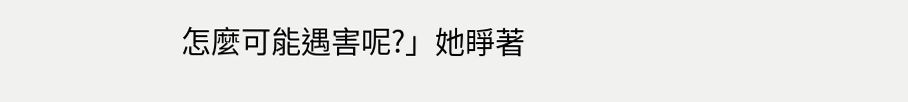怎麼可能遇害呢?」她睜著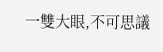一雙大眼,不可思議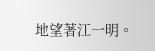地望著江一明。